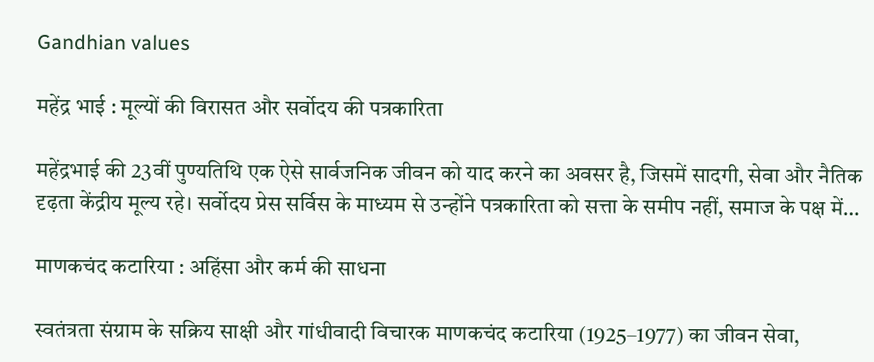Gandhian values

महेंद्र भाई : मूल्यों की विरासत और सर्वोदय की पत्रकारिता

महेंद्रभाई की 23वीं पुण्यतिथि एक ऐसे सार्वजनिक जीवन को याद करने का अवसर है, जिसमें सादगी, सेवा और नैतिक दृढ़ता केंद्रीय मूल्य रहे। सर्वोदय प्रेस सर्विस के माध्यम से उन्होंने पत्रकारिता को सत्ता के समीप नहीं, समाज के पक्ष में…

माणकचंद कटारिया : अहिंसा और कर्म की साधना

स्वतंत्रता संग्राम के सक्रिय साक्षी और गांधीवादी विचारक माणकचंद कटारिया (1925–1977) का जीवन सेवा,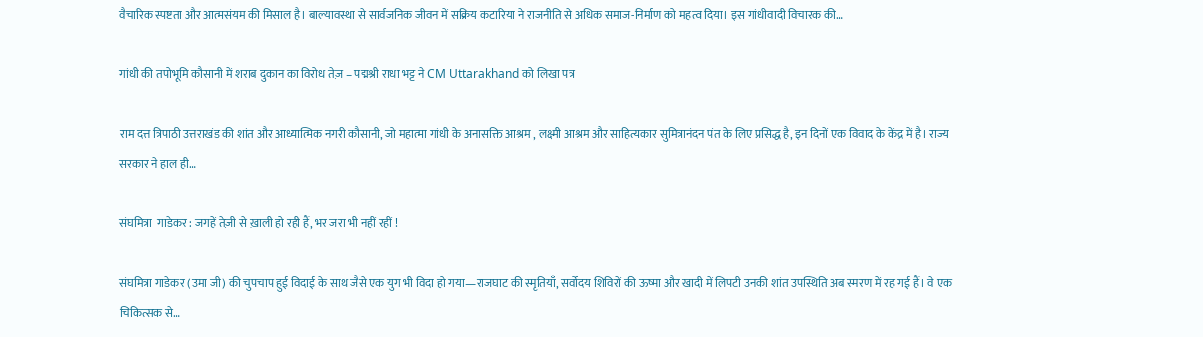वैचारिक स्पष्टता और आत्मसंयम की मिसाल है। बाल्यावस्था से सार्वजनिक जीवन में सक्रिय कटारिया ने राजनीति से अधिक समाज-निर्माण को महत्व दिया। इस गांधीवादी विचारक की…

गांधी की तपोभूमि कौसानी में शराब दुकान का विरोध तेज़ – पद्मश्री राधा भट्ट ने CM Uttarakhand को लिखा पत्र

राम दत्त त्रिपाठी उत्तराखंड की शांत और आध्यात्मिक नगरी कौसानी, जो महात्मा गांधी के अनासक्ति आश्रम , लक्ष्मी आश्रम और साहित्यकार सुमित्रानंदन पंत के लिए प्रसिद्ध है, इन दिनों एक विवाद के केंद्र में है। राज्य सरकार ने हाल ही…

संघमित्रा  गाडेकर : जगहें तेज़ी से ख़ाली हो रही हैं, भर जरा भी नहीं रहीं !

संघमित्रा गाडेकर (उमा जी) की चुपचाप हुई विदाई के साथ जैसे एक युग भी विदा हो गया—राजघाट की स्मृतियाँ, सर्वोदय शिविरों की ऊष्मा और खादी में लिपटी उनकी शांत उपस्थिति अब स्मरण में रह गई हैं। वे एक चिकित्सक से…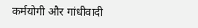कर्मयोगी और गांधीवादी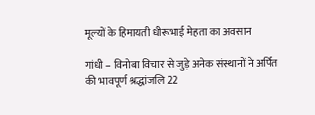मूल्‍यों के हिमायती धीरूभाई मेहता का अवसान

गांधी – विनोबा विचार से जुड़े अनेक संस्थानों ने अर्पित की भावपूर्ण श्रद्धांजलि 22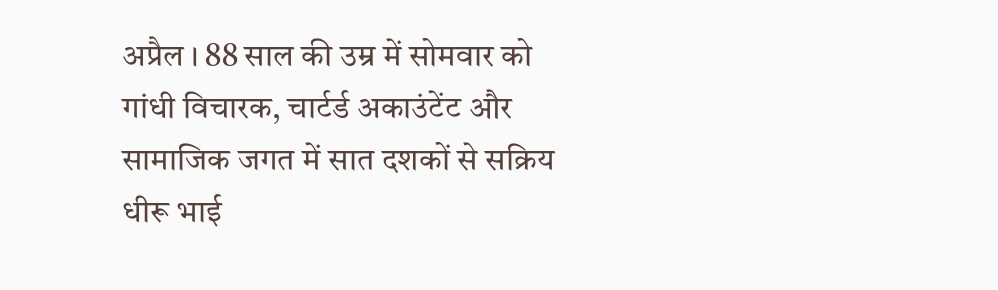अप्रैल । 88 साल की उम्र में सोमवार को गांधी विचारक, चार्टर्ड अकाउंटेंट और सामाजिक जगत में सात दशकों से सक्रिय धीरू भाई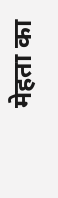मेहता का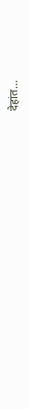देहांत…